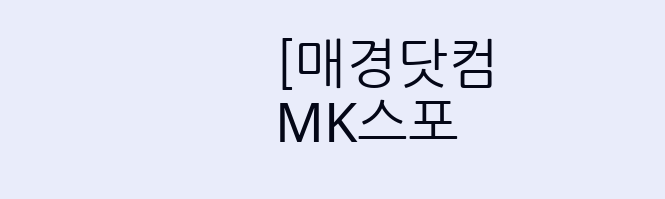[매경닷컴 MK스포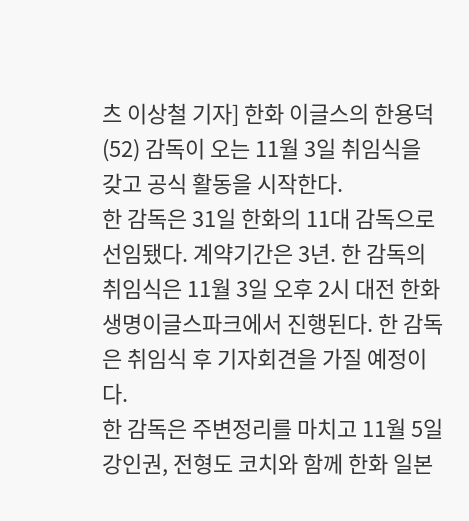츠 이상철 기자] 한화 이글스의 한용덕(52) 감독이 오는 11월 3일 취임식을 갖고 공식 활동을 시작한다.
한 감독은 31일 한화의 11대 감독으로 선임됐다. 계약기간은 3년. 한 감독의 취임식은 11월 3일 오후 2시 대전 한화생명이글스파크에서 진행된다. 한 감독은 취임식 후 기자회견을 가질 예정이다.
한 감독은 주변정리를 마치고 11월 5일 강인권, 전형도 코치와 함께 한화 일본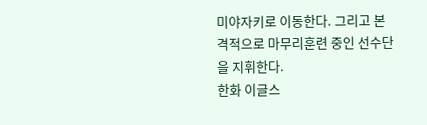미야자키로 이동한다. 그리고 본격적으로 마무리훈련 중인 선수단을 지휘한다.
한화 이글스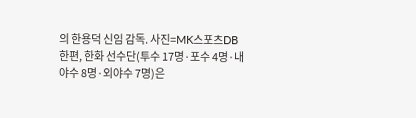의 한용덕 신임 감독. 사진=MK스포츠DB
한편, 한화 선수단(투수 17명·포수 4명·내야수 8명·외야수 7명)은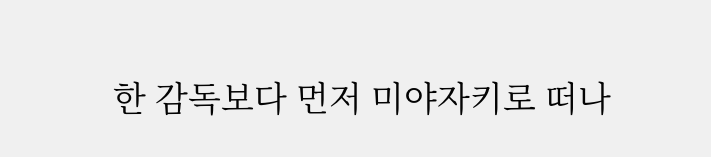한 감독보다 먼저 미야자키로 떠나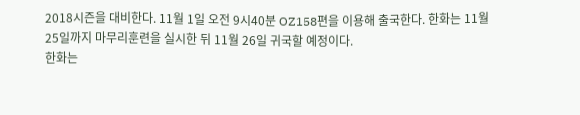2018시즌을 대비한다. 11월 1일 오전 9시40분 OZ158편을 이용해 출국한다. 한화는 11월 25일까지 마무리훈련을 실시한 뒤 11월 26일 귀국할 예정이다.
한화는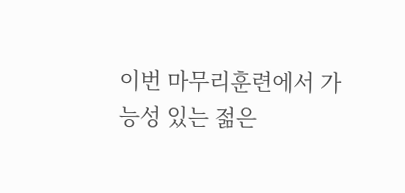이번 마무리훈련에서 가능성 있는 젊은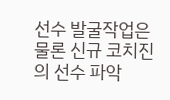선수 발굴작업은 물론 신규 코치진의 선수 파악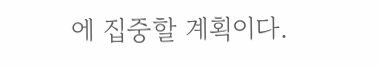에 집중할 계획이다.